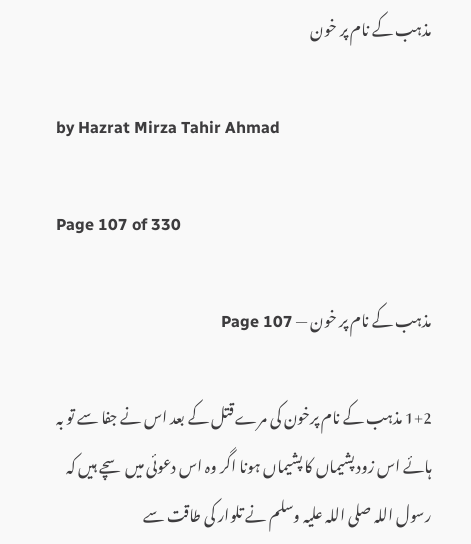مذہب کے نام پر خون

by Hazrat Mirza Tahir Ahmad

Page 107 of 330

مذہب کے نام پر خون — Page 107

1+2 مذہب کے نام پرخون کی مرے قتل کے بعد اس نے جفا سے تو بہ ہائے اس زود پشیماں کا پشیماں ہونا اگر وہ اس دعوئی میں سچے ہیں کہ رسول اللہ صلی اللہ علیہ وسلم نے تلوار کی طاقت سے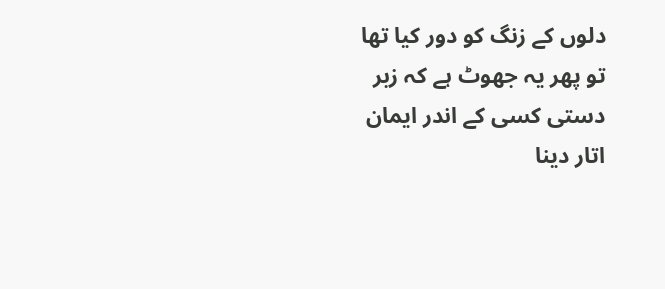دلوں کے زنگ کو دور کیا تھا تو پھر یہ جھوٹ ہے کہ زبر دستی کسی کے اندر ایمان اتار دینا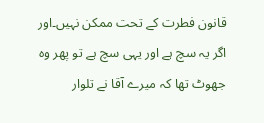قانون فطرت کے تحت ممکن نہیں۔اور اگر یہ سچ ہے اور یہی سچ ہے تو پھر وہ جھوٹ تھا کہ میرے آقا نے تلوار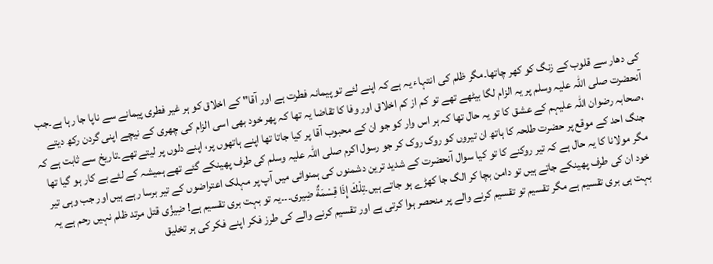کی دھار سے قلوب کے زنگ کو کھر چاتھا۔مگر ظلم کی انتہاء یہ ہے کہ اپنے لئے تو پیمانہ فطرت ہے اور آقا" کے اخلاق کو ہر غیر فطری پیمانے سے ناپا جا رہا ہے۔جب آنحضرت صلی اللہ علیہ وسلم پر یہ الزام لگا بیٹھے تھے تو کم از کم اخلاق اور وفا کا تقاضا یہ تھا کہ پھر خود بھی اسی الزام کی چھری کے نیچے اپنی گردن رکھ دیتے ،صحابہ رضوان اللہ علیہم کے عشق کا تو یہ حال تھا کہ ہر اس وار کو جو ان کے محبوب آقا پر کیا جاتا تھا اپنے ہاتھوں پر، اپنے دلوں پر لیتے تھے۔تاریخ سے ثابت ہے کہ جنگ احد کے موقع پر حضرت طلحہ کا ہاتھ ان تیروں کو روک روک کر جو رسول اکرم صلی اللہ علیہ وسلم کی طرف پھینکے گئے تھے ہمیشہ کے لئے بے کار ہو گیا تھا مگر مولانا کا یہ حال ہے کہ تیر روکنے کا تو کیا سوال آنحضرت کے شدید ترین دشمنوں کی ہمنوائی میں آپ پر مہلک اعتراضوں کے تیر برسا رہے ہیں اور جب وہی تیر خود ان کی طرف پھینکے جاتے ہیں تو دامن بچا کر الگ جا کھڑے ہو جاتے ہیں۔تِلْكَ إِذَا قِسْمَةٌ ضِيری۔۔۔یہ تو بہت بری تقسیم ہے! ضِيزُى قتل مرتد ظلم نہیں رحم ہے یہ بہت ہی بری تقسیم ہے مگر تقسیم تو تقسیم کرنے والے پر منحصر ہوا کرتی ہے اور تقسیم کرنے والے کی طرز فکر اپنے فکر کی ہر تخلیق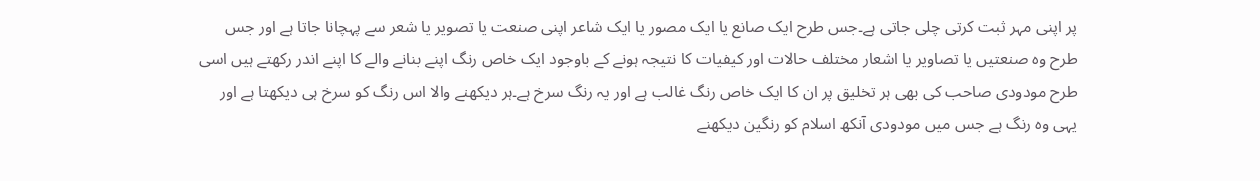پر اپنی مہر ثبت کرتی چلی جاتی ہے۔جس طرح ایک صانع یا ایک مصور یا ایک شاعر اپنی صنعت یا تصویر یا شعر سے پہچانا جاتا ہے اور جس طرح وہ صنعتیں یا تصاویر یا اشعار مختلف حالات اور کیفیات کا نتیجہ ہونے کے باوجود ایک خاص رنگ اپنے بنانے والے کا اپنے اندر رکھتے ہیں اسی طرح مودودی صاحب کی بھی ہر تخلیق پر ان کا ایک خاص رنگ غالب ہے اور یہ رنگ سرخ ہے۔ہر دیکھنے والا اس رنگ کو سرخ ہی دیکھتا ہے اور یہی وہ رنگ ہے جس میں مودودی آنکھ اسلام کو رنگین دیکھنے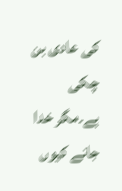کی عادی بن چکی ہے۔مگر خدا جانے کیوں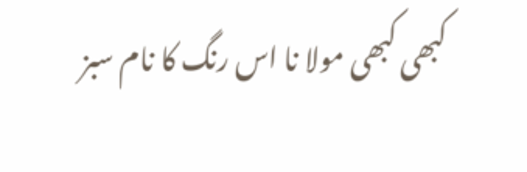کبھی کبھی مولا نا اس رنگ کا نام سبز